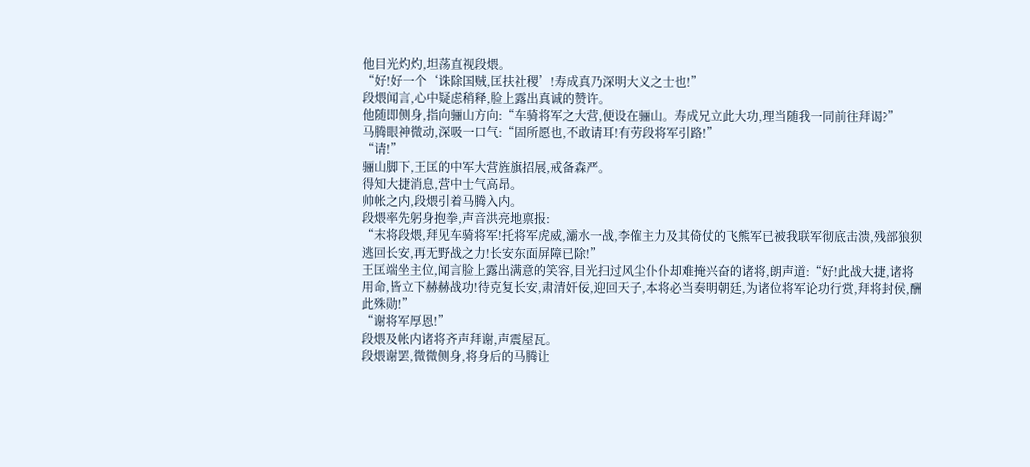他目光灼灼,坦荡直视段煨。
“好!好一个‘诛除国贼,匡扶社稷’!寿成真乃深明大义之士也!”
段煨闻言,心中疑虑稍释,脸上露出真诚的赞许。
他随即侧身,指向骊山方向:“车骑将军之大营,便设在骊山。寿成兄立此大功,理当随我一同前往拜谒?”
马腾眼神微动,深吸一口气:“固所愿也,不敢请耳!有劳段将军引路!”
“请!”
骊山脚下,王匡的中军大营旌旗招展,戒备森严。
得知大捷消息,营中士气高昂。
帅帐之内,段煨引着马腾入内。
段煨率先躬身抱拳,声音洪亮地禀报:
“末将段煨,拜见车骑将军!托将军虎威,灞水一战,李傕主力及其倚仗的飞熊军已被我联军彻底击溃,残部狼狈逃回长安,再无野战之力!长安东面屏障已除!”
王匡端坐主位,闻言脸上露出满意的笑容,目光扫过风尘仆仆却难掩兴奋的诸将,朗声道:“好!此战大捷,诸将用命,皆立下赫赫战功!待克复长安,肃清奸佞,迎回天子,本将必当奏明朝廷,为诸位将军论功行赏,拜将封侯,酬此殊勋!”
“谢将军厚恩!”
段煨及帐内诸将齐声拜谢,声震屋瓦。
段煨谢罢,微微侧身,将身后的马腾让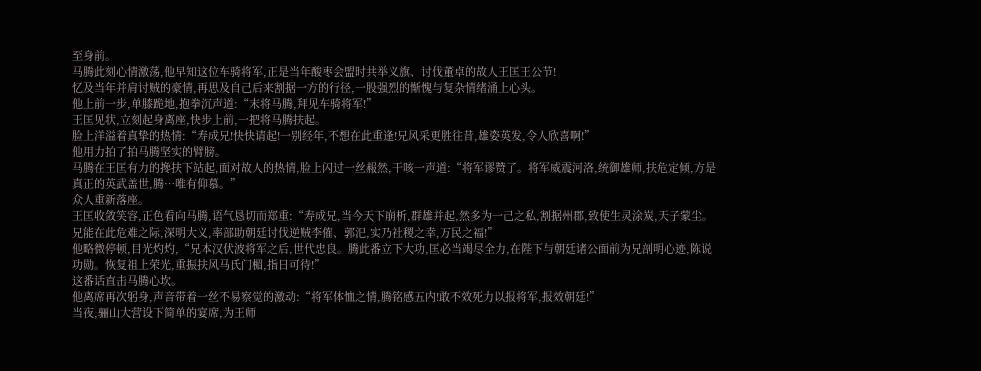至身前。
马腾此刻心情激荡,他早知这位车骑将军,正是当年酸枣会盟时共举义旗、讨伐董卓的故人王匡王公节!
忆及当年并肩讨贼的豪情,再思及自己后来割据一方的行径,一股强烈的惭愧与复杂情绪涌上心头。
他上前一步,单膝跪地,抱拳沉声道:“末将马腾,拜见车骑将军!”
王匡见状,立刻起身离座,快步上前,一把将马腾扶起。
脸上洋溢着真挚的热情:“寿成兄!快快请起!一别经年,不想在此重逢!兄风采更胜往昔,雄姿英发,令人欣喜啊!”
他用力拍了拍马腾坚实的臂膀。
马腾在王匡有力的搀扶下站起,面对故人的热情,脸上闪过一丝赧然,干咳一声道:“将军谬赞了。将军威震河洛,统御雄师,扶危定倾,方是真正的英武盖世,腾…唯有仰慕。”
众人重新落座。
王匡收敛笑容,正色看向马腾,语气恳切而郑重:“寿成兄,当今天下崩析,群雄并起,然多为一己之私,割据州郡,致使生灵涂炭,天子蒙尘。兄能在此危难之际,深明大义,率部助朝廷讨伐逆贼李傕、郭汜,实乃社稷之幸,万民之福!”
他略微停顿,目光灼灼,“兄本汉伏波将军之后,世代忠良。腾此番立下大功,匡必当竭尽全力,在陛下与朝廷诸公面前为兄剖明心迹,陈说功勋。恢复祖上荣光,重振扶风马氏门楣,指日可待!”
这番话直击马腾心坎。
他离席再次躬身,声音带着一丝不易察觉的激动:“将军体恤之情,腾铭感五内!敢不效死力以报将军,报效朝廷!”
当夜,骊山大营设下简单的宴席,为王师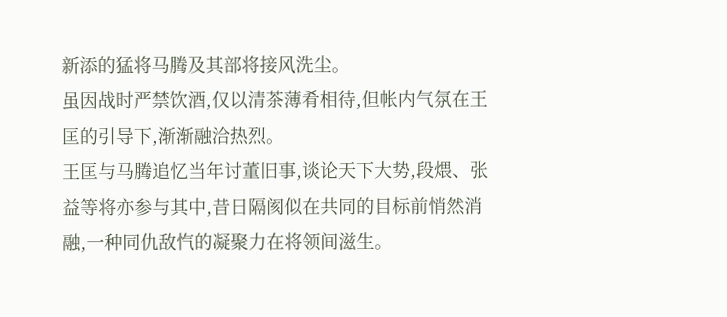新添的猛将马腾及其部将接风洗尘。
虽因战时严禁饮酒,仅以清茶薄肴相待,但帐内气氛在王匡的引导下,渐渐融洽热烈。
王匡与马腾追忆当年讨董旧事,谈论天下大势,段煨、张益等将亦参与其中,昔日隔阂似在共同的目标前悄然消融,一种同仇敌忾的凝聚力在将领间滋生。